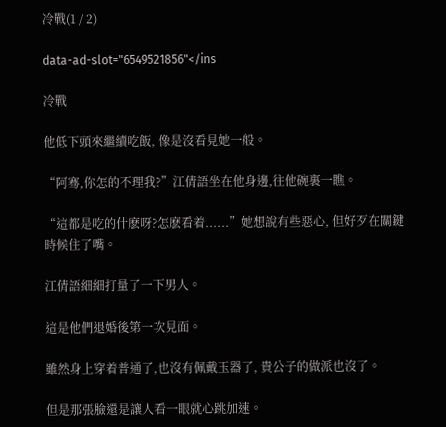冷戰(1 / 2)

data-ad-slot="6549521856"</ins

冷戰

他低下頭來繼續吃飯, 像是沒看見她一般。

“阿骞,你怎的不理我?”江倩語坐在他身邊,往他碗裏一瞧。

“這都是吃的什麽呀?怎麽看着......”她想說有些惡心, 但好歹在關鍵時候住了嘴。

江倩語細細打量了一下男人。

這是他們退婚後第一次見面。

雖然身上穿着普通了,也沒有佩戴玉器了, 貴公子的做派也沒了。

但是那張臉還是讓人看一眼就心跳加速。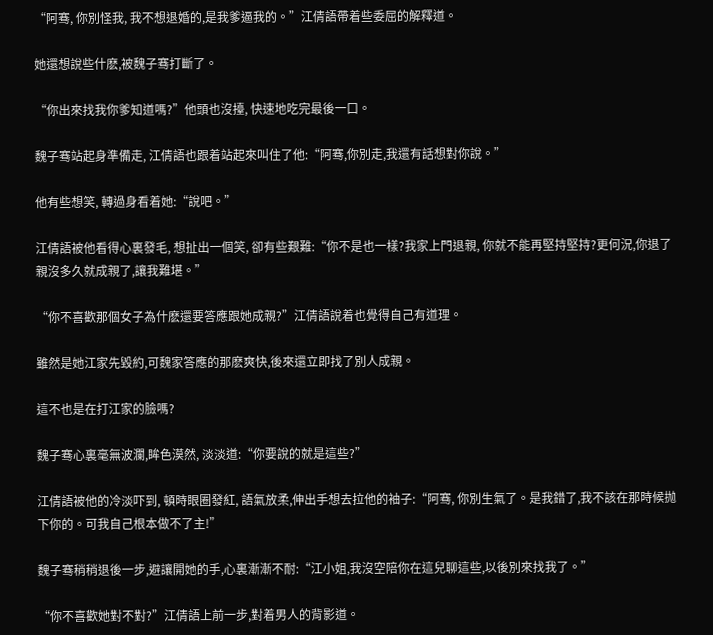“阿骞, 你別怪我, 我不想退婚的,是我爹逼我的。”江倩語帶着些委屈的解釋道。

她還想說些什麽,被魏子骞打斷了。

“你出來找我你爹知道嗎?”他頭也沒擡, 快速地吃完最後一口。

魏子骞站起身準備走, 江倩語也跟着站起來叫住了他:“阿骞,你別走,我還有話想對你說。”

他有些想笑, 轉過身看着她:“說吧。”

江倩語被他看得心裏發毛, 想扯出一個笑, 卻有些艱難:“你不是也一樣?我家上門退親, 你就不能再堅持堅持?更何況,你退了親沒多久就成親了,讓我難堪。”

“你不喜歡那個女子為什麽還要答應跟她成親?”江倩語說着也覺得自己有道理。

雖然是她江家先毀約,可魏家答應的那麽爽快,後來還立即找了別人成親。

這不也是在打江家的臉嗎?

魏子骞心裏毫無波瀾,眸色漠然, 淡淡道:“你要說的就是這些?”

江倩語被他的冷淡吓到, 頓時眼圈發紅, 語氣放柔,伸出手想去拉他的袖子:“阿骞, 你別生氣了。是我錯了,我不該在那時候抛下你的。可我自己根本做不了主!”

魏子骞稍稍退後一步,避讓開她的手,心裏漸漸不耐:“江小姐,我沒空陪你在這兒聊這些,以後別來找我了。”

“你不喜歡她對不對?”江倩語上前一步,對着男人的背影道。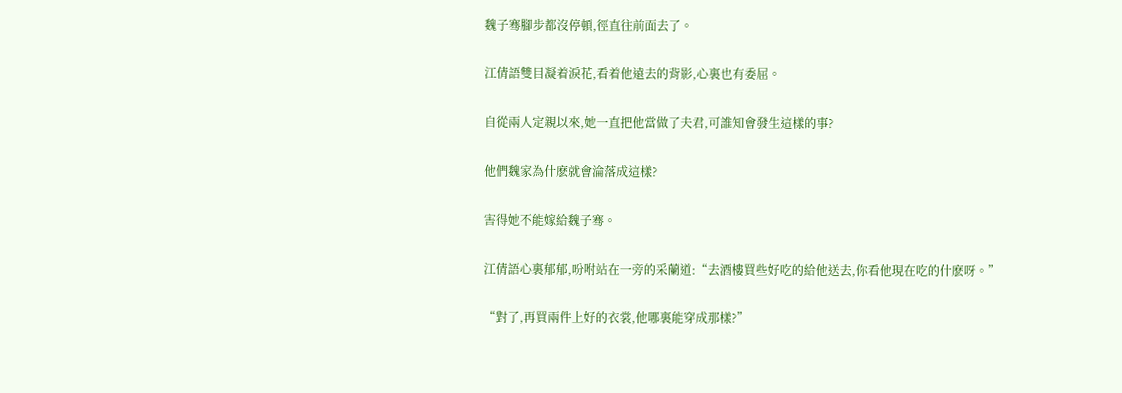魏子骞腳步都沒停頓,徑直往前面去了。

江倩語雙目凝着淚花,看着他遠去的背影,心裏也有委屈。

自從兩人定親以來,她一直把他當做了夫君,可誰知會發生這樣的事?

他們魏家為什麽就會淪落成這樣?

害得她不能嫁給魏子骞。

江倩語心裏郁郁,吩咐站在一旁的采蘭道:“去酒樓買些好吃的給他送去,你看他現在吃的什麽呀。”

“對了,再買兩件上好的衣裳,他哪裏能穿成那樣?”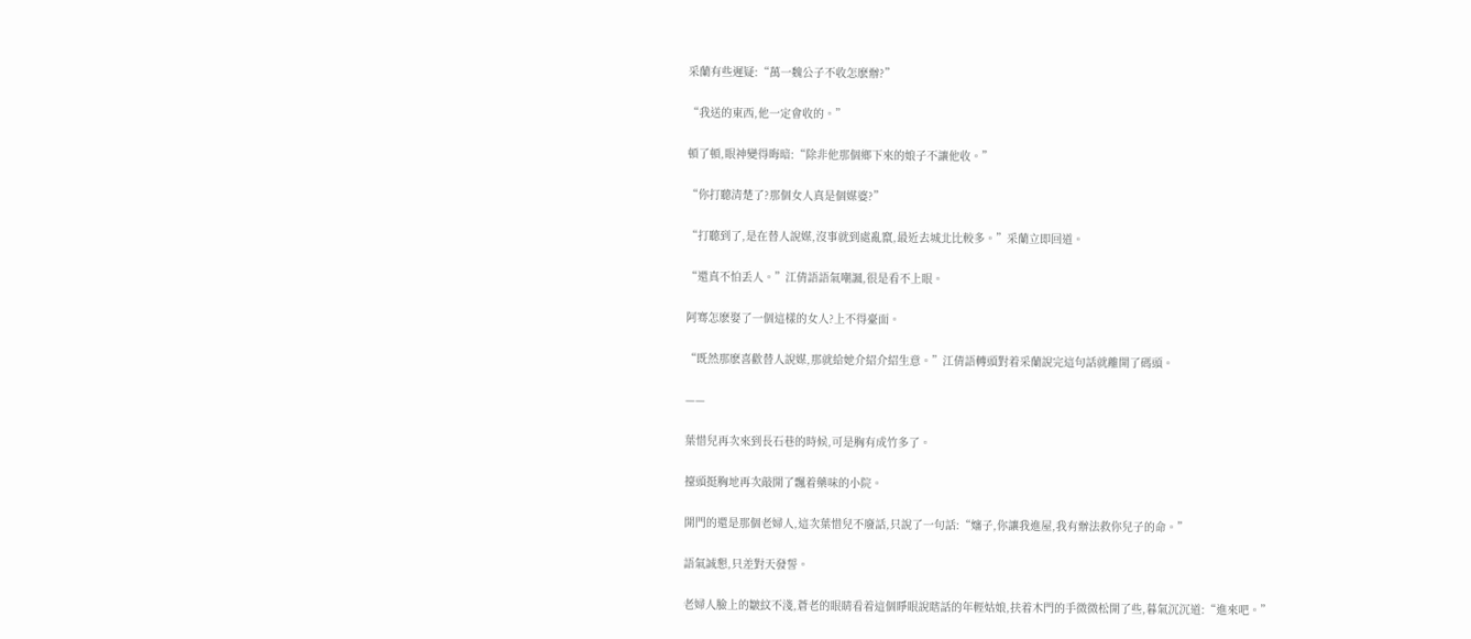采蘭有些遲疑:“萬一魏公子不收怎麽辦?”

“我送的東西,他一定會收的。”

頓了頓,眼神變得晦暗:“除非他那個鄉下來的娘子不讓他收。”

“你打聽清楚了?那個女人真是個媒婆?”

“打聽到了,是在替人說媒,沒事就到處亂竄,最近去城北比較多。”采蘭立即回道。

“還真不怕丢人。”江倩語語氣嘲諷,很是看不上眼。

阿骞怎麽娶了一個這樣的女人?上不得臺面。

“既然那麽喜歡替人說媒,那就給她介紹介紹生意。”江倩語轉頭對着采蘭說完這句話就離開了碼頭。

——

葉惜兒再次來到長石巷的時候,可是胸有成竹多了。

擡頭挺胸地再次敲開了飄着藥味的小院。

開門的還是那個老婦人,這次葉惜兒不廢話,只說了一句話:“嬸子,你讓我進屋,我有辦法救你兒子的命。”

語氣誠懇,只差對天發誓。

老婦人臉上的皺紋不淺,蒼老的眼睛看着這個睜眼說瞎話的年輕姑娘,扶着木門的手微微松開了些,暮氣沉沉道:“進來吧。”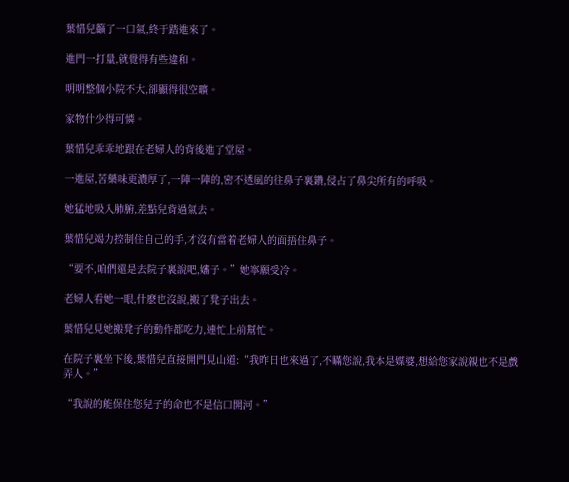葉惜兒籲了一口氣,終于踏進來了。

進門一打量,就覺得有些違和。

明明整個小院不大,卻顯得很空曠。

家物什少得可憐。

葉惜兒乖乖地跟在老婦人的背後進了堂屋。

一進屋,苦藥味更濃厚了,一陣一陣的,密不透風的往鼻子裏鑽,侵占了鼻尖所有的呼吸。

她猛地吸入肺腑,差點兒背過氣去。

葉惜兒竭力控制住自己的手,才沒有當着老婦人的面捂住鼻子。

“要不,咱們還是去院子裏說吧,嬸子。”她寧願受冷。

老婦人看她一眼,什麽也沒說,搬了凳子出去。

葉惜兒見她搬凳子的動作都吃力,連忙上前幫忙。

在院子裏坐下後,葉惜兒直接開門見山道:“我昨日也來過了,不瞞您說,我本是媒婆,想給您家說親也不是戲弄人。”

“我說的能保住您兒子的命也不是信口開河。”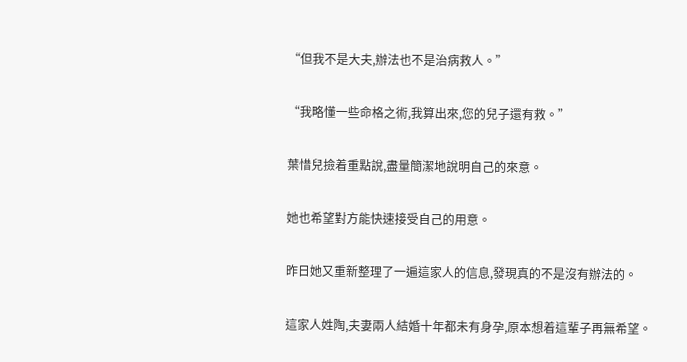“但我不是大夫,辦法也不是治病救人。”

“我略懂一些命格之術,我算出來,您的兒子還有救。”

葉惜兒撿着重點說,盡量簡潔地說明自己的來意。

她也希望對方能快速接受自己的用意。

昨日她又重新整理了一遍這家人的信息,發現真的不是沒有辦法的。

這家人姓陶,夫妻兩人結婚十年都未有身孕,原本想着這輩子再無希望。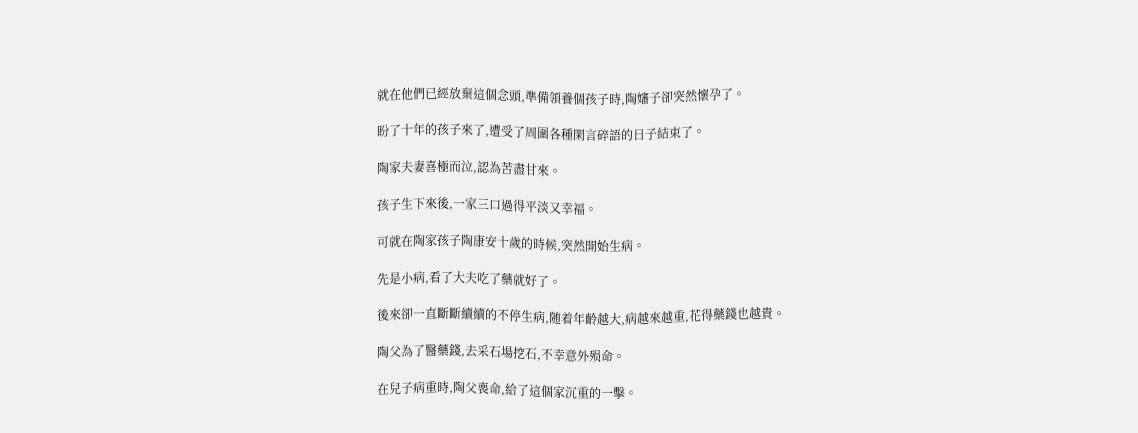就在他們已經放棄這個念頭,準備領養個孩子時,陶嬸子卻突然懷孕了。

盼了十年的孩子來了,遭受了周圍各種閑言碎語的日子結束了。

陶家夫妻喜極而泣,認為苦盡甘來。

孩子生下來後,一家三口過得平淡又幸福。

可就在陶家孩子陶康安十歲的時候,突然開始生病。

先是小病,看了大夫吃了藥就好了。

後來卻一直斷斷續續的不停生病,随着年齡越大,病越來越重,花得藥錢也越貴。

陶父為了醫藥錢,去采石場挖石,不幸意外殒命。

在兒子病重時,陶父喪命,給了這個家沉重的一擊。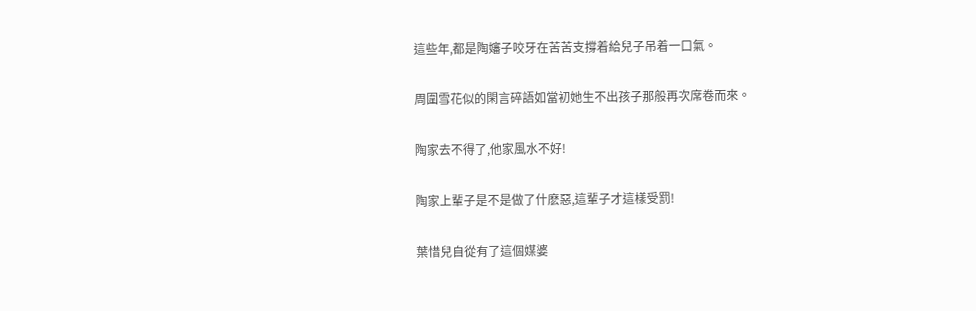這些年,都是陶嬸子咬牙在苦苦支撐着給兒子吊着一口氣。

周圍雪花似的閑言碎語如當初她生不出孩子那般再次席卷而來。

陶家去不得了,他家風水不好!

陶家上輩子是不是做了什麽惡,這輩子才這樣受罰!

葉惜兒自從有了這個媒婆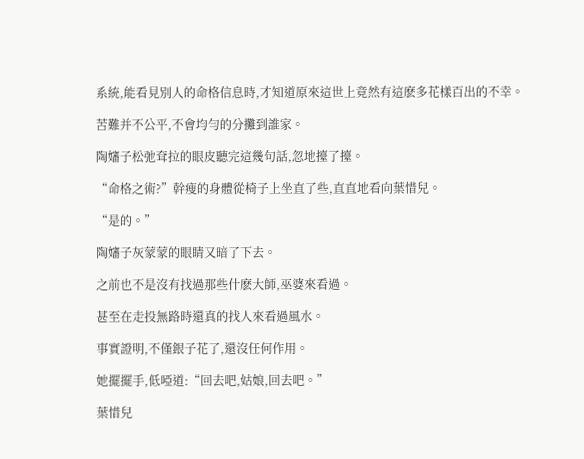系統,能看見別人的命格信息時,才知道原來這世上竟然有這麽多花樣百出的不幸。

苦難并不公平,不會均勻的分攤到誰家。

陶嬸子松弛耷拉的眼皮聽完這幾句話,忽地擡了擡。

“命格之術?”幹瘦的身體從椅子上坐直了些,直直地看向葉惜兒。

“是的。”

陶嬸子灰蒙蒙的眼睛又暗了下去。

之前也不是沒有找過那些什麽大師,巫婆來看過。

甚至在走投無路時還真的找人來看過風水。

事實證明,不僅銀子花了,還沒任何作用。

她擺擺手,低啞道:“回去吧,姑娘,回去吧。”

葉惜兒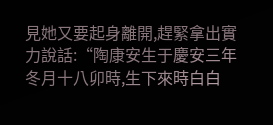見她又要起身離開,趕緊拿出實力說話:“陶康安生于慶安三年冬月十八卯時,生下來時白白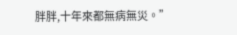胖胖,十年來都無病無災。”